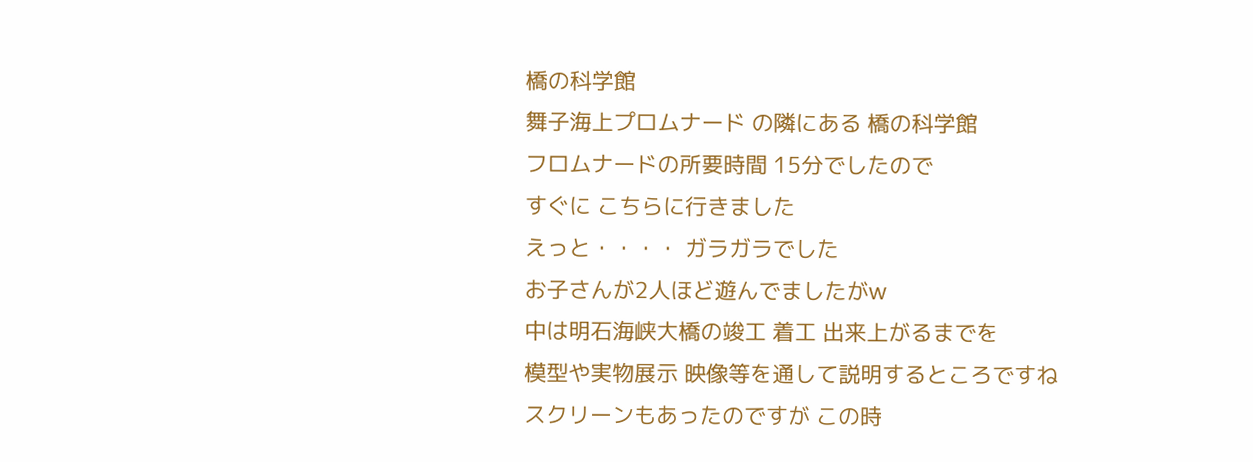橋の科学館
舞子海上プロムナード の隣にある 橋の科学館
フロムナードの所要時間 15分でしたので
すぐに こちらに行きました
えっと・・・・ ガラガラでした
お子さんが2人ほど遊んでましたがw
中は明石海峡大橋の竣工 着工 出来上がるまでを
模型や実物展示 映像等を通して説明するところですね
スクリーンもあったのですが この時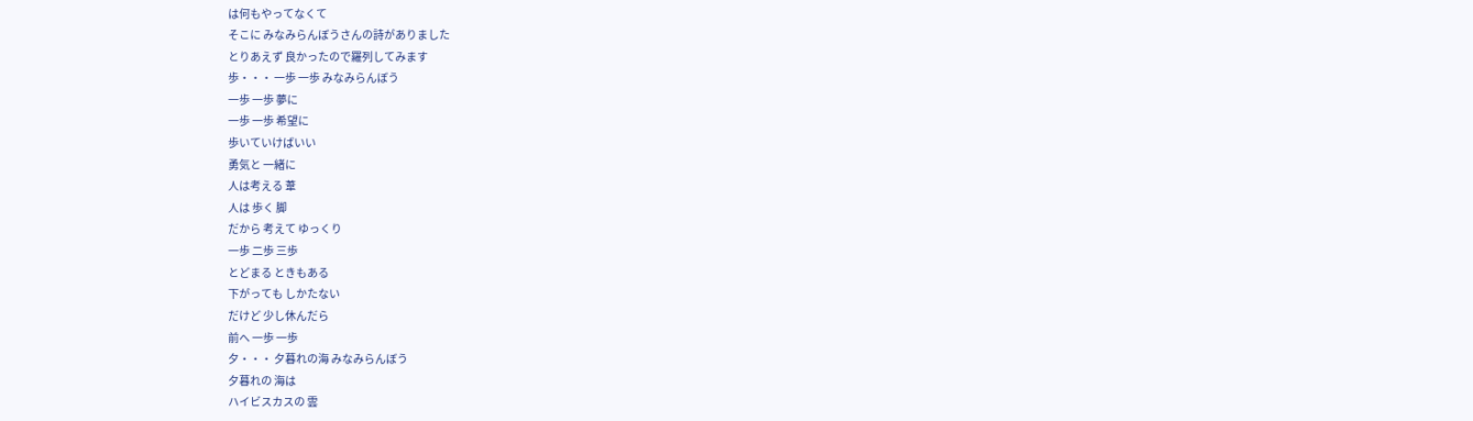は何もやってなくて
そこに みなみらんぼうさんの詩がありました
とりあえず 良かったので羅列してみます
歩・・・ 一歩 一歩 みなみらんぼう
一歩 一歩 夢に
一歩 一歩 希望に
歩いていけばいい
勇気と 一緒に
人は考える 葦
人は 歩く 脚
だから 考えて ゆっくり
一歩 二歩 三歩
とどまる ときもある
下がっても しかたない
だけど 少し休んだら
前へ 一歩 一歩
夕・・・ 夕暮れの海 みなみらんぼう
夕暮れの 海は
ハイビスカスの 雲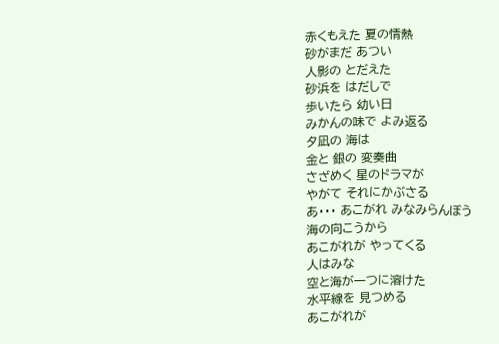赤くもえた 夏の情熱
砂がまだ あつい
人影の とだえた
砂浜を はだしで
歩いたら 幼い日
みかんの味で よみ返る
夕凪の 海は
金と 銀の 変奏曲
さざめく 星のドラマが
やがて それにかぶさる
あ・・・ あこがれ みなみらんぼう
海の向こうから
あこがれが やってくる
人はみな
空と海が一つに溶けた
水平線を 見つめる
あこがれが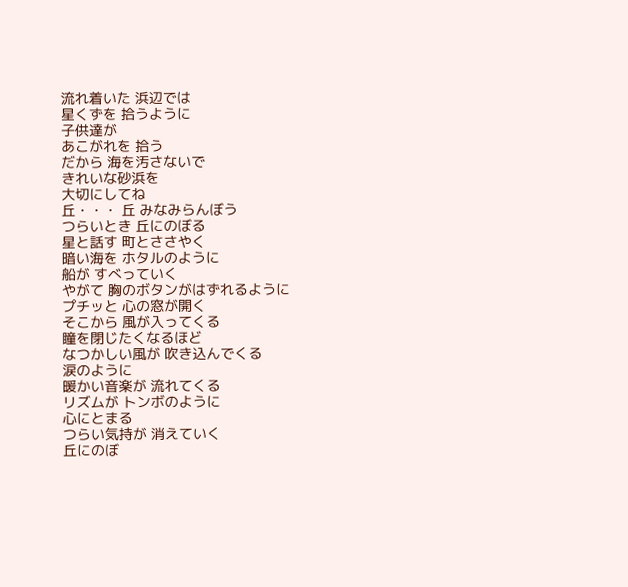流れ着いた 浜辺では
星くずを 拾うように
子供達が
あこがれを 拾う
だから 海を汚さないで
きれいな砂浜を
大切にしてね
丘・・・ 丘 みなみらんぼう
つらいとき 丘にのぼる
星と話す 町とささやく
暗い海を ホタルのように
船が すべっていく
やがて 胸のボタンがはずれるように
プチッと 心の窓が開く
そこから 風が入ってくる
瞳を閉じたくなるほど
なつかしい風が 吹き込んでくる
涙のように
暖かい音楽が 流れてくる
リズムが トンボのように
心にとまる
つらい気持が 消えていく
丘にのぼ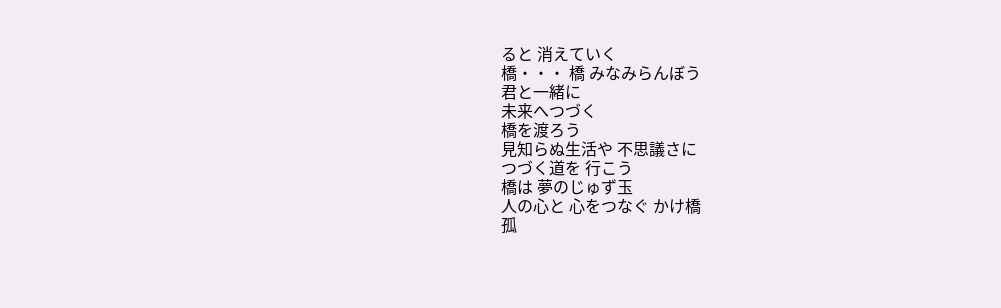ると 消えていく
橋・・・ 橋 みなみらんぼう
君と一緒に
未来へつづく
橋を渡ろう
見知らぬ生活や 不思議さに
つづく道を 行こう
橋は 夢のじゅず玉
人の心と 心をつなぐ かけ橋
孤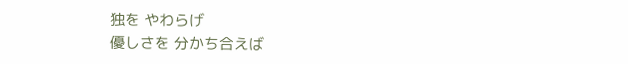独を やわらげ
優しさを 分かち合えば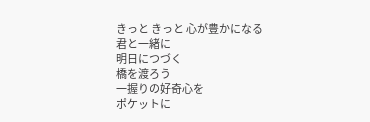きっと きっと 心が豊かになる
君と一緒に
明日につづく
橋を渡ろう
一握りの好奇心を
ポケットに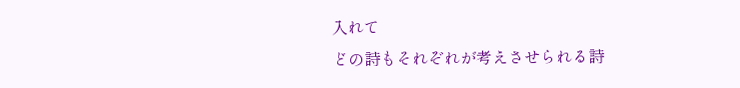入れて
どの詩もそれぞれが考えさせられる詩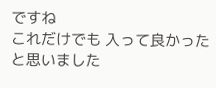ですね
これだけでも 入って良かったと思いました